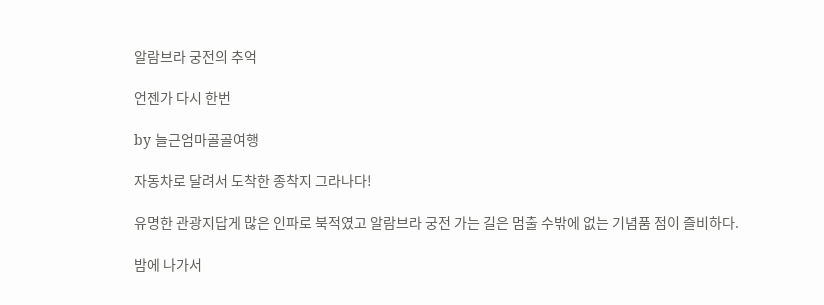알람브라 궁전의 추억

언젠가 다시 한번

by 늘근엄마골골여행

자동차로 달려서 도착한 종착지 그라나다!

유명한 관광지답게 많은 인파로 북적였고 알람브라 궁전 가는 길은 멈출 수밖에 없는 기념품 점이 즐비하다.

밤에 나가서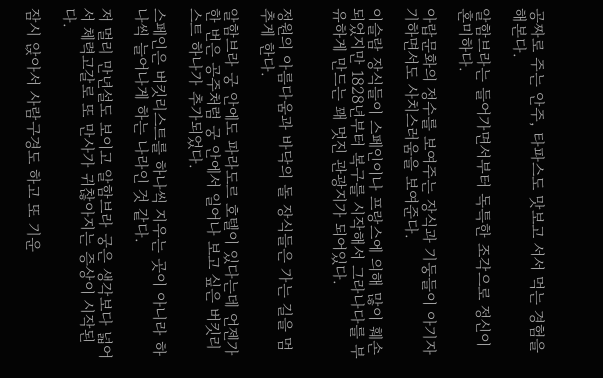공짜로 주는 안주, 타파스도 맛보고 서서 먹는 경험을 해본다.

알함브라는 들어가면서부터 독특한 조각으로 정신이 혼미하다.

아랍문화의 정수를 보여주는 장식과 기둥들이 아기자기하면서도 사치스러움을 보여준다.

이슬람 장식들이 스페인이나 프랑스에 의해 많이 훼손되었지만 1828년부터 복구를 시작해서 그라나다를 부유하게 만드는 꽤 멋진 관광지가 되어있다.


정원의 아름다움과 바닥의 돌 장식들은 가는 길을 멈추게 한다.

알함브라 궁 안에도 파라도르 호텔이 있다는데 언젠가 한 번은 공주처럼 궁 안에서 일어나 보고 싶은 버킷리스트 하나가 추가되었다.

스페인은 버킷리스트를 하나씩 지우는 곳이 아니라 하나씩 늘어나게 하는 나라인 것 같다.

저 멀리 만년설도 보이고 알함브라 궁은 생각보다 넓어서 체력고갈로 또 만사가 귀찮아지는 증상이 시작된다.

잠시 앉아서 사람구경도 하고 또 기운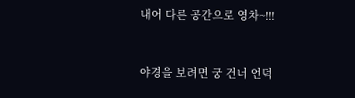내어 다른 공간으로 영차~!!!


야경을 보려면 궁 건너 언덕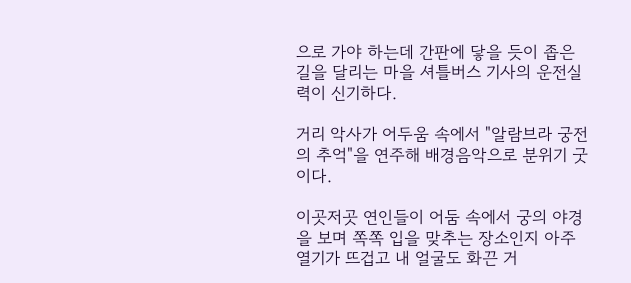으로 가야 하는데 간판에 닿을 듯이 좁은 길을 달리는 마을 셔틀버스 기사의 운전실력이 신기하다.

거리 악사가 어두움 속에서 "알람브라 궁전의 추억"을 연주해 배경음악으로 분위기 굿이다.

이곳저곳 연인들이 어둠 속에서 궁의 야경을 보며 쪽쪽 입을 맞추는 장소인지 아주 열기가 뜨겁고 내 얼굴도 화끈 거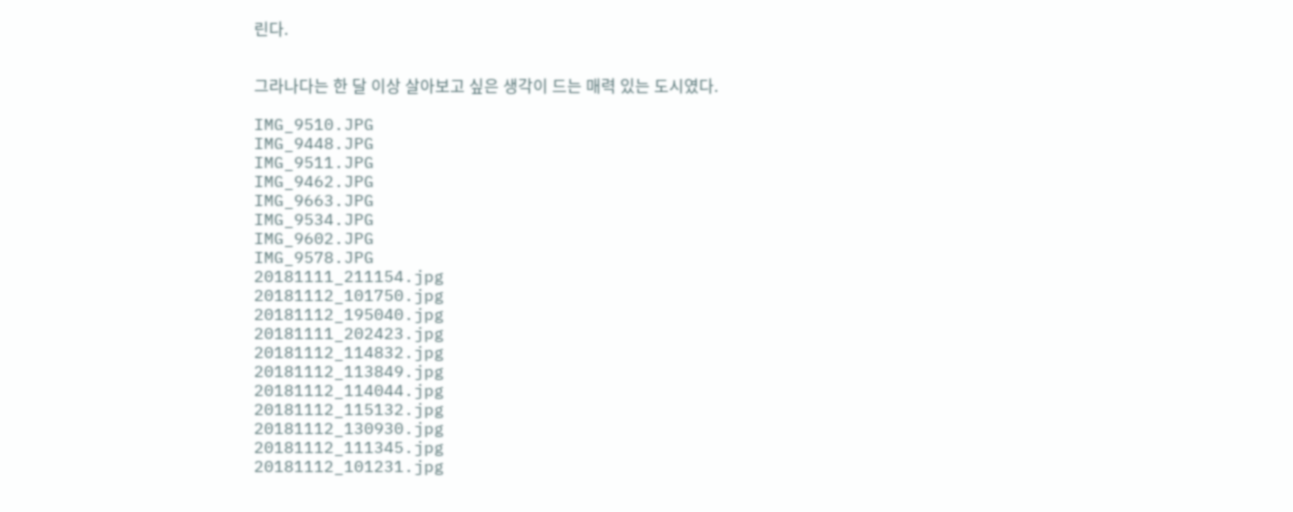린다.


그라나다는 한 달 이상 살아보고 싶은 생각이 드는 매력 있는 도시였다.

IMG_9510.JPG
IMG_9448.JPG
IMG_9511.JPG
IMG_9462.JPG
IMG_9663.JPG
IMG_9534.JPG
IMG_9602.JPG
IMG_9578.JPG
20181111_211154.jpg
20181112_101750.jpg
20181112_195040.jpg
20181111_202423.jpg
20181112_114832.jpg
20181112_113849.jpg
20181112_114044.jpg
20181112_115132.jpg
20181112_130930.jpg
20181112_111345.jpg
20181112_101231.jpg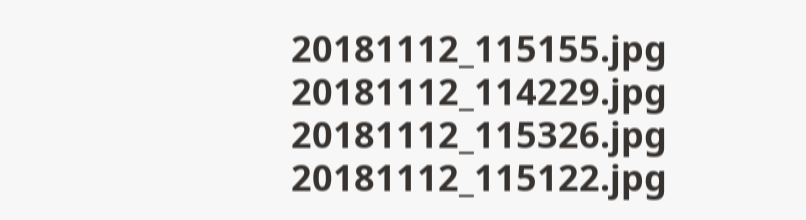20181112_115155.jpg
20181112_114229.jpg
20181112_115326.jpg
20181112_115122.jpg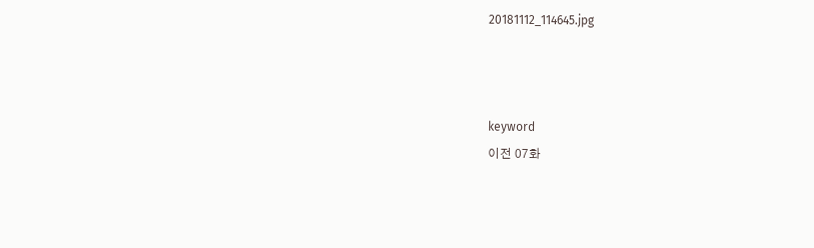20181112_114645.jpg



keyword
이전 07화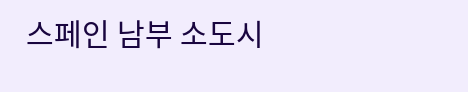스페인 남부 소도시